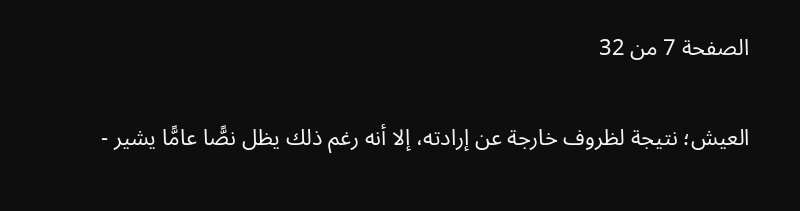الصفحة 7 من 32

العيش؛ نتيجة لظروف خارجة عن إرادته، إلا أنه رغم ذلك يظل نصًّا عامًّا يشير -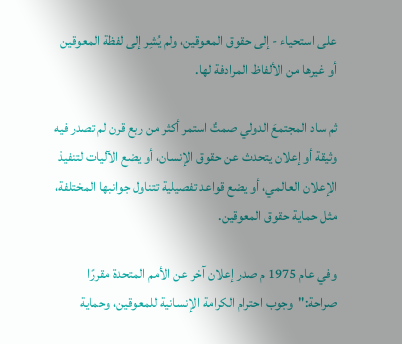على استحياء - إلى حقوق المعوقين، ولم يُشِر إلى لفظة المعوقين أو غيرها من الألفاظ المرادفة لها.

ثم ساد المجتمعَ الدولي صمتٌ استمر أكثر من ربع قرن لم تصدر فيه وثيقة أو إعلان يتحدث عن حقوق الإنسان، أو يضع الآليات لتنفيذ الإعلان العالمي، أو يضع قواعد تفصيلية تتناول جوانبها المختلفة، مثل حماية حقوق المعوقين.

وفي عام 1975 م صدر إعلان آخر عن الأمم المتحدة مقررًا صراحة:"وجوب احترام الكرامة الإنسانية للمعوقين، وحماية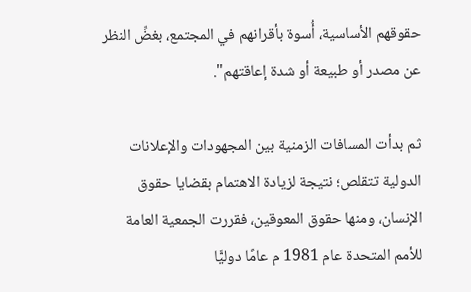حقوقهم الأساسية، أُسوة بأقرانهم في المجتمع، بغضِّ النظر عن مصدر أو طبيعة أو شدة إعاقتهم".

ثم بدأت المسافات الزمنية بين المجهودات والإعلانات الدولية تتقلص؛ نتيجة لزيادة الاهتمام بقضايا حقوق الإنسان، ومنها حقوق المعوقين، فقررت الجمعية العامة للأمم المتحدة عام 1981 م عامًا دوليًّا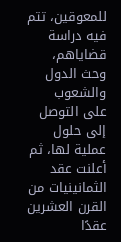للمعوقين، تتم فيه دراسة قضاياهم، وحث الدول والشعوب على التوصل إلى حلول عملية لها، ثم أعلنت عقد الثمانينيات من القرن العشرين عقدًا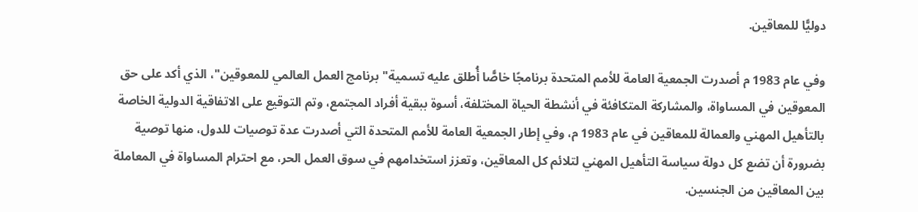دوليًّا للمعاقين.

وفي عام 1983 م أصدرت الجمعية العامة للأمم المتحدة برنامجًا خاصًّا أُطلق عليه تسمية"برنامج العمل العالمي للمعوقين"، الذي أكد على حق المعوقين في المساواة، والمشاركة المتكافئة في أنشطة الحياة المختلفة، أسوة ببقية أفراد المجتمع، وتم التوقيع على الاتفاقية الدولية الخاصة بالتأهيل المهني والعمالة للمعاقين في عام 1983 م، وفي إطار الجمعية العامة للأمم المتحدة التي أصدرت عدة توصيات للدول، منها توصية بضرورة أن تضع كل دولة سياسة التأهيل المهني لتلائم كل المعاقين، وتعزز استخدامهم في سوق العمل الحر، مع احترام المساواة في المعاملة بين المعاقين من الجنسين.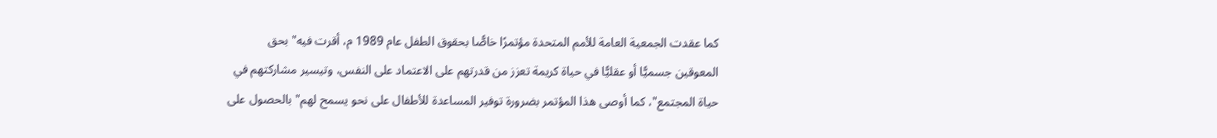كما عقدت الجمعية العامة للأمم المتحدة مؤتمرًا خاصًّا بحقوق الطفل عام 1989 م، أقرت فيه"بحق المعوقين جسميًّا أو عقليًّا في حياة كريمة تعزز من قدرتهم على الاعتماد على النفس، وتيسير مشاركتهم في حياة المجتمع"، كما أوصى هذا المؤتمر بضرورة توفير المساعدة للأطفال على نحو يسمح لهم"بالحصول على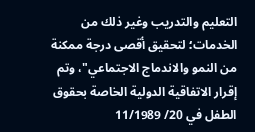التعليم والتدريب وغير ذلك من الخدمات؛ لتحقيق أقصى درجة ممكنة من النمو والاندماج الاجتماعي"، وتم إقرار الاتفاقية الدولية الخاصة بحقوق الطفل في 20/ 11/1989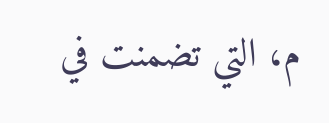م، التي تضمنت في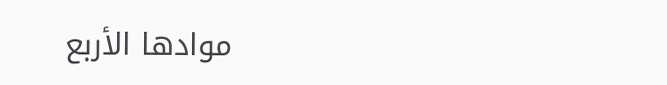موادها الأربع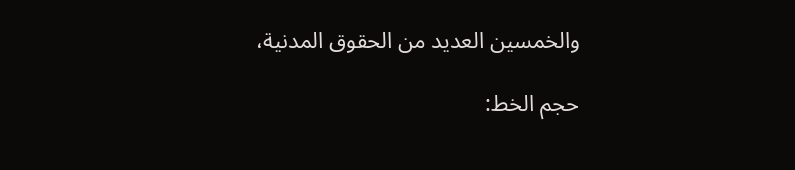والخمسين العديد من الحقوق المدنية،

حجم الخط: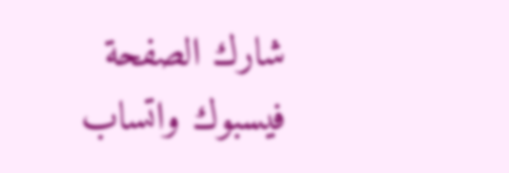شارك الصفحة
فيسبوك واتساب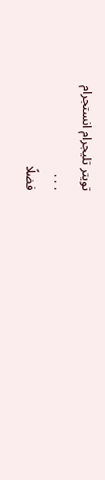تويتر تليجرام انستجرام
. . .
فضلًا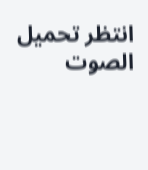انتظر تحميل الصوت